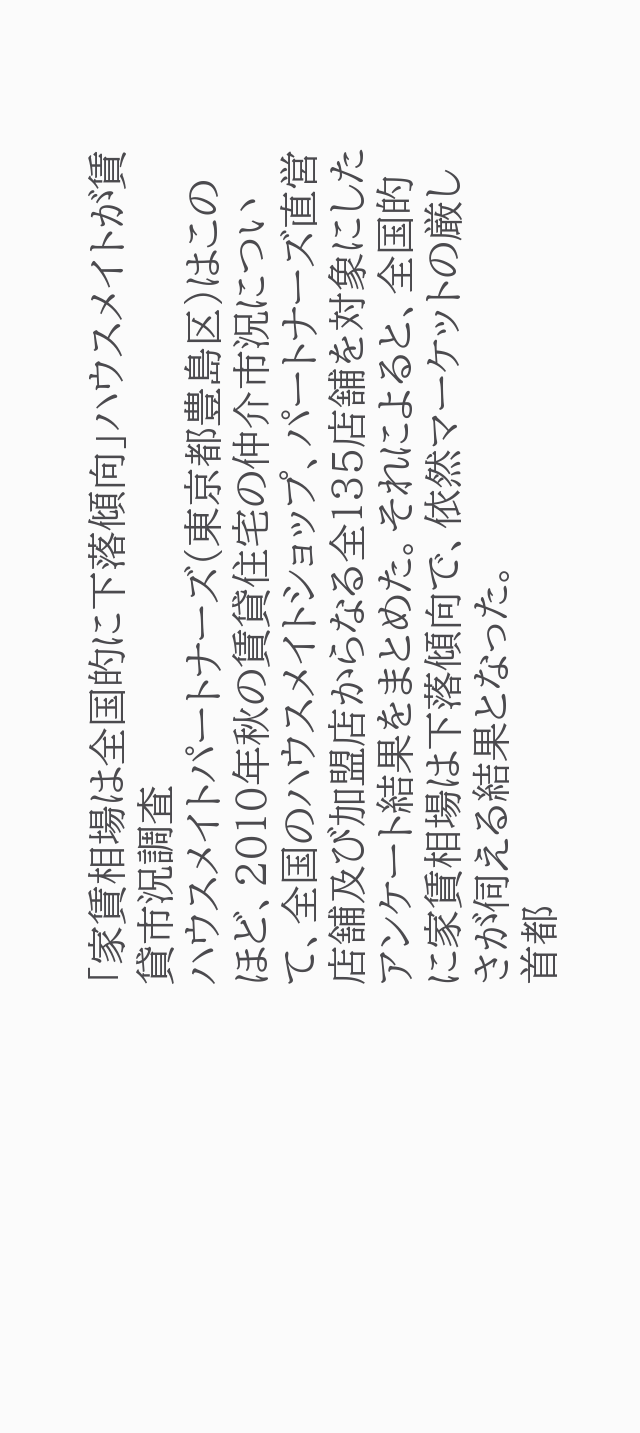「家賃相場は全国的に下落傾向」ハウスメイトが賃貸市況調査
ハウスメイトパートナーズ(東京都豊島区)はこのほど、2010年秋の賃貸住宅の仲介市況について、全国のハウスメイトショップ、パートナーズ直営店舗及び加盟店からなる全135店舗を対象にしたアンケート結果をまとめた。それによると、全国的に家賃相場は下落傾向で、依然マーケットの厳しさが伺える結果となった。
首都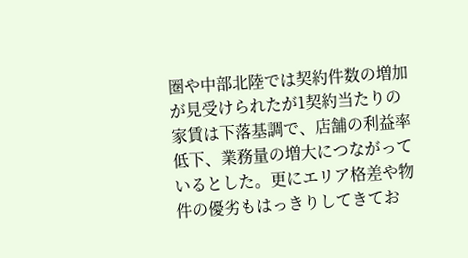圏や中部北陸では契約件数の増加が見受けられたが1契約当たりの家賃は下落基調で、店舗の利益率低下、業務量の増大につながっているとした。更にエリア格差や物件の優劣もはっきりしてきてお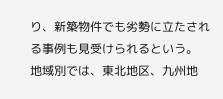り、新築物件でも劣勢に立たされる事例も見受けられるという。
地域別では、東北地区、九州地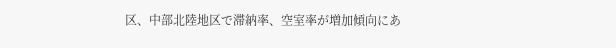区、中部北陸地区で滞納率、空室率が増加傾向にあ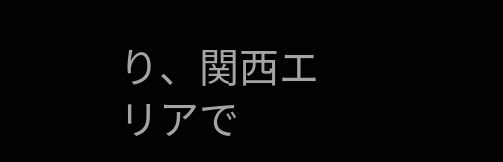り、関西エリアで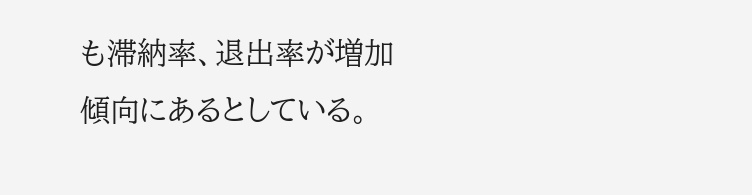も滞納率、退出率が増加傾向にあるとしている。